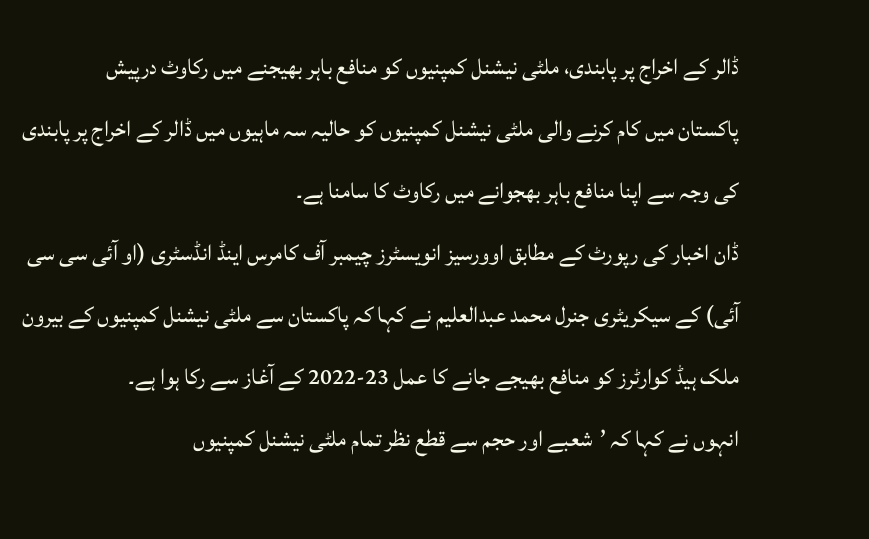ڈالر کے اخراج پر پابندی، ملٹی نیشنل کمپنیوں کو منافع باہر بھیجنے میں رکاوٹ درپیش
پاکستان میں کام کرنے والی ملٹی نیشنل کمپنیوں کو حالیہ سہ ماہیوں میں ڈالر کے اخراج پر پابندی کی وجہ سے اپنا منافع باہر بھجوانے میں رکاوٹ کا سامنا ہے۔
ڈان اخبار کی رپورٹ کے مطابق اوورسیز انویسٹرز چیمبر آف کامرس اینڈ انڈسٹری (او آئی سی سی آئی) کے سیکریٹری جنرل محمد عبدالعلیم نے کہا کہ پاکستان سے ملٹی نیشنل کمپنیوں کے بیرون ملک ہیڈ کوارٹرز کو منافع بھیجے جانے کا عمل 23-2022 کے آغاز سے رکا ہوا ہے۔
انہوں نے کہا کہ ’شعبے اور حجم سے قطع نظر تمام ملٹی نیشنل کمپنیوں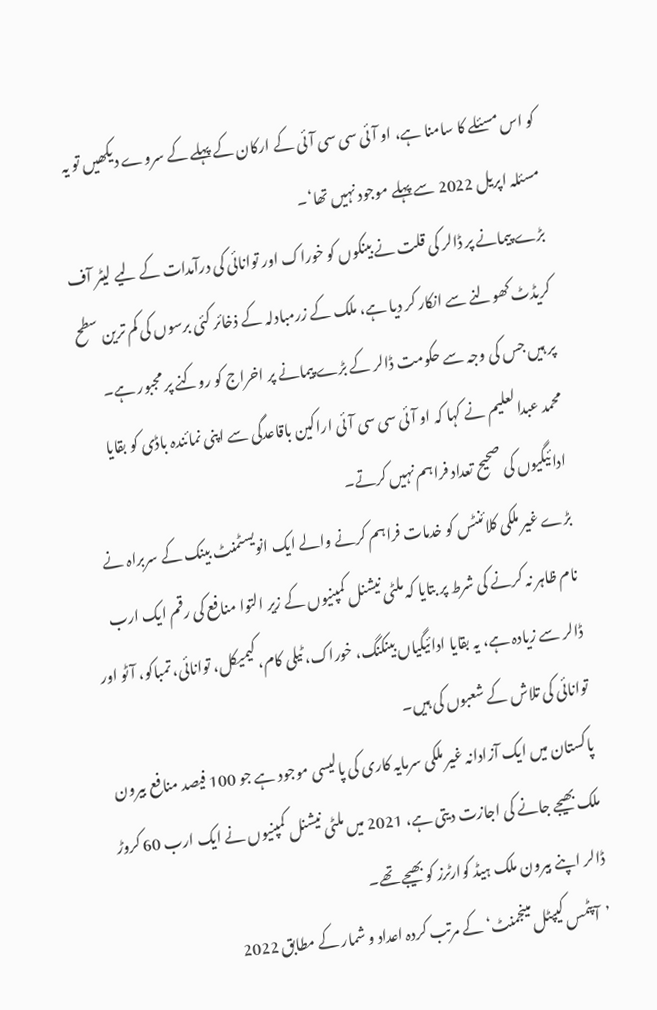کو اس مسئلے کا سامنا ہے، او آئی سی سی آئی کے ارکان کے پہلے کے سروے دیکھیں تو یہ مسئلہ اپریل 2022 سے پہلے موجود نہیں تھا‘۔
بڑے پیمانے پر ڈالر کی قلت نے بینکوں کو خوراک اور توانائی کی درآمدات کے لیے لیٹر آف کریڈٹ کھولنے سے انکار کر دیا ہے، ملک کے زرمبادلہ کے ذخائر کئی برسوں کی کم ترین سطح پر ہیں جس کی وجہ سے حکومت ڈالر کے بڑے پیمانے پر اخراج کو روکنے پر مجبور ہے۔
محمد عبدالعلیم نے کہا کہ او آئی سی سی آئی اراکین باقاعدگی سے اپنی نمائندہ باڈی کو بقایا ادائیگیوں کی صحیح تعداد فراہم نہیں کرتے۔
بڑے غیر ملکی کلائنٹس کو خدمات فراہم کرنے والے ایک انویسٹمنٹ بینک کے سربراہ نے نام ظاہر نہ کرنے کی شرط پر بتایا کہ ملٹی نیشنل کمپنیوں کے زیر التوا منافع کی رقم ایک ارب ڈالر سے زیادہ ہے، یہ بقایا ادائیگیاں بینکنگ، خوراک، ٹیلی کام، کیمیکل، توانائی، تمباکو، آٹو اور توانائی کی تلاش کے شعبوں کی ہیں۔
پاکستان میں ایک آزادانہ غیر ملکی سرمایہ کاری کی پالیسی موجود ہے جو 100 فیصد منافع بیرون ملک بھیجے جانے کی اجازت دیتی ہے، 2021 میں ملٹی نیشنل کمپنیوں نے ایک ارب 60 کروڑ ڈالر اپنے بیرون ملک ہیڈ کوارٹرز کو بھیجے تھے۔
’آپٹمس کیپٹل مینجمنٹ‘ کے مرتب کردہ اعداد و شمار کے مطابق 2022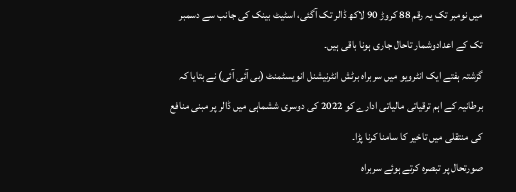میں نومبر تک یہ رقم 88 کروڑ 90 لاکھ ڈالر تک آگئی، اسٹیٹ بینک کی جانب سے دسمبر تک کے اعدادوشمار تاحال جاری ہونا باقی ہیں۔
گزشتہ ہفتے ایک انٹرویو میں سربراہ برٹش انٹرنیشنل انویسٹمنٹ (بی آئی آئی) نے بتایا کہ برطانیہ کے اہم ترقیاتی مالیاتی ادارے کو 2022 کی دوسری ششماہی میں ڈالر پر مبنی منافع کی منتقلی میں تاخیر کا سامنا کرنا پڑا۔
صورتحال پر تبصرہ کرتے ہوئے سربراہ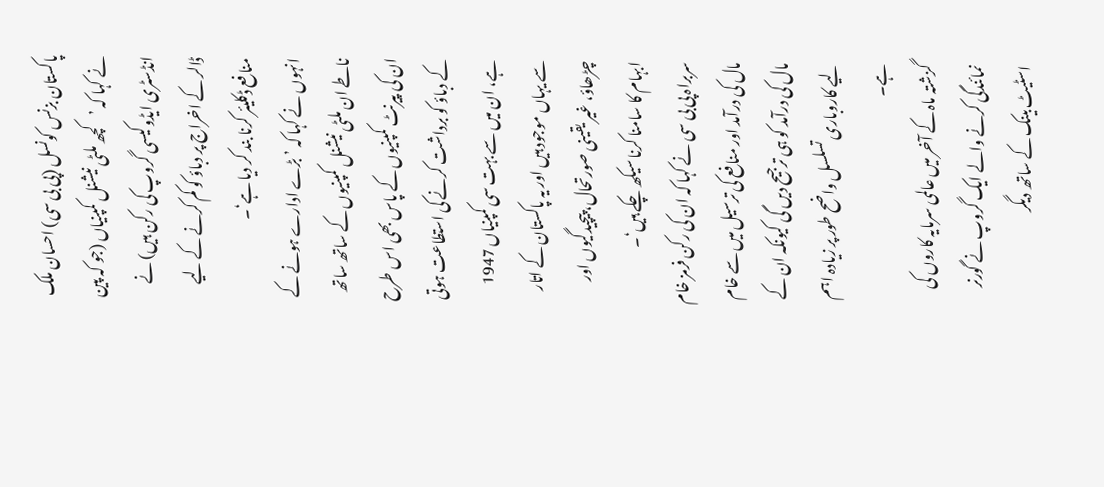پاکستان بزنس کونسل (پی بی سی) احسان ملک نے کہا کہ ’کچھ ملٹی نیشنل کمپنیاں (جو کہ پین انڈسٹری ایڈوکیسی گروپ کی رکن ہیں) نے ڈالر کے اخراج پر دباؤ کو کم کرنے کے لیے منافع ڈکلیئر کرنا بند کر دیا ہے‘۔
انہوں نے کہا کہ ’بڑے ادارے ہونے کے ناطے ان ملٹی نیشنل کمپنیوں کے ساتھ ساتھ ان کی پیرنٹ کمپنیوں کے پاس بھی اس طرح کے دباؤ کو برداشت کرنے کی استطاعت ہوتی ہے، ان میں سے بہت سی کمپنیاں 1947 سے یہاں موجود ہیں اور یہ پاکستان کے اتار چڑھاؤ، غیر یقینی صورتحال، پیچیدگیوں اور ابہام کا سامنا کرنا سیکھ چکے ہیں‘۔
سربراہ پی بی سی نے کہا کہ ان کی رکن فرمز خام مال کی درآمد اور منافع کی ترسیل میں سے خام مال کی درآمد کو ہی ترجیح دیں گی کیونکہ ان کے لیے کاروباری تسلسل واضح طور پر زیادہ اہم ہے۔
گزشتہ ماہ کے آخر میں عالمی سرمایہ کاروں کی نمائندگی کرنے والے ایک گروپ نے گورنر اسٹیٹ بینک کے ساتھ دیگر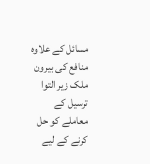مسائل کے علاوہ منافع کی بیرون ملک زیر التوا ترسیل کے معاملے کو حل کرنے کے لیے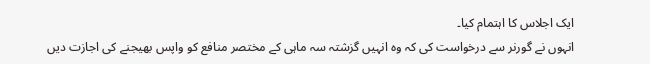ایک اجلاس کا اہتمام کیا۔
انہوں نے گورنر سے درخواست کی کہ وہ انہیں گزشتہ سہ ماہی کے مختصر منافع کو واپس بھیجنے کی اجازت دیں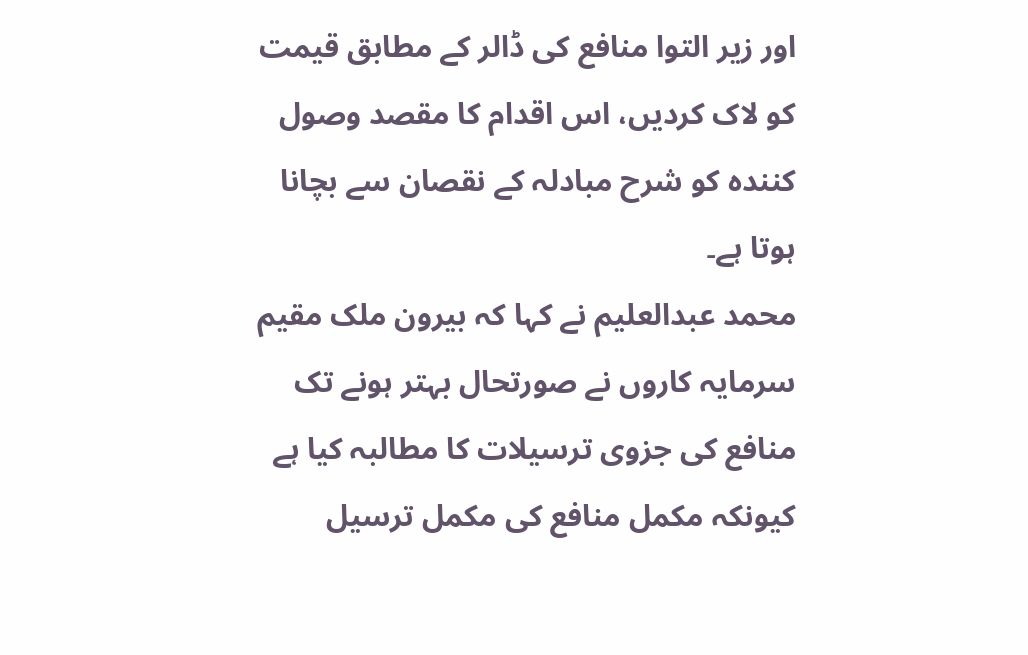اور زیر التوا منافع کی ڈالر کے مطابق قیمت کو لاک کردیں، اس اقدام کا مقصد وصول کنندہ کو شرح مبادلہ کے نقصان سے بچانا ہوتا ہے۔
محمد عبدالعلیم نے کہا کہ بیرون ملک مقیم سرمایہ کاروں نے صورتحال بہتر ہونے تک منافع کی جزوی ترسیلات کا مطالبہ کیا ہے کیونکہ مکمل منافع کی مکمل ترسیل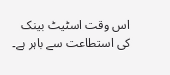اس وقت اسٹیٹ بینک کی استطاعت سے باہر ہے۔